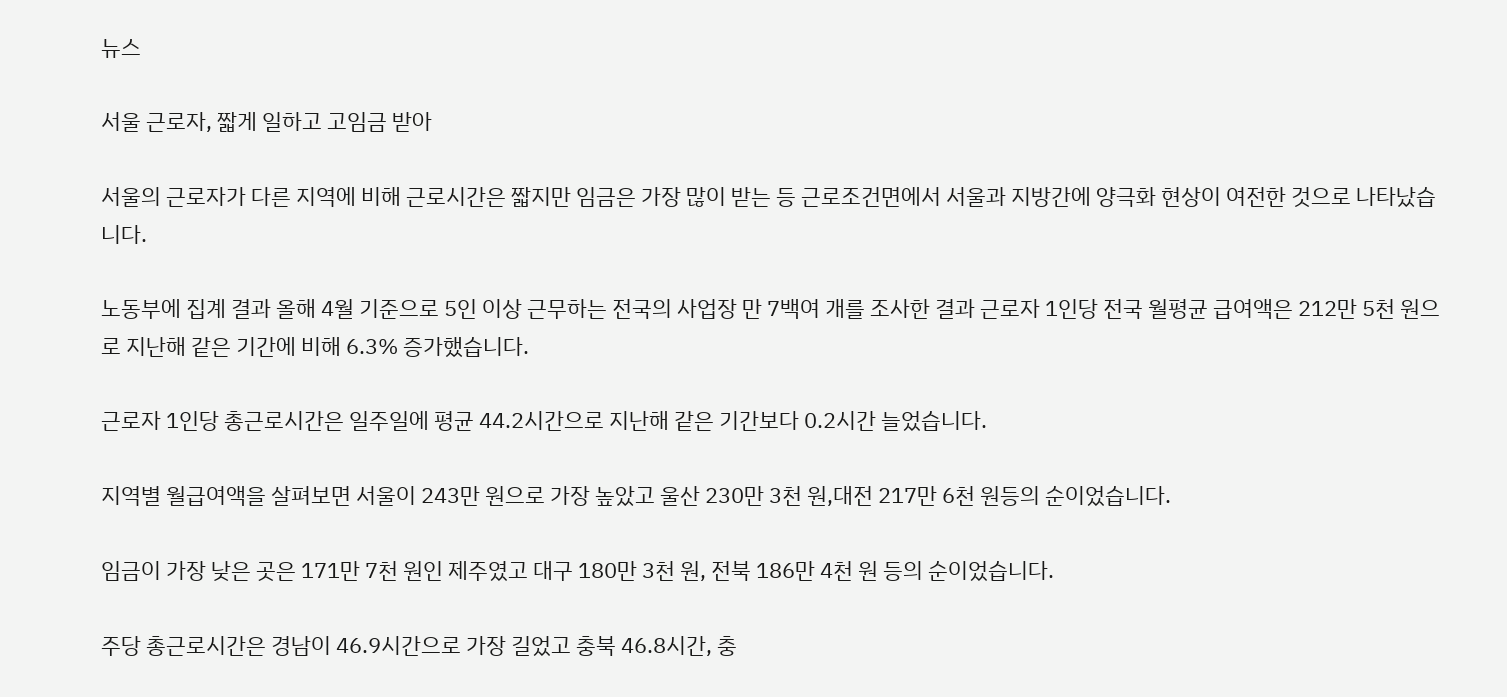뉴스

서울 근로자, 짧게 일하고 고임금 받아

서울의 근로자가 다른 지역에 비해 근로시간은 짧지만 임금은 가장 많이 받는 등 근로조건면에서 서울과 지방간에 양극화 현상이 여전한 것으로 나타났습니다.

노동부에 집계 결과 올해 4월 기준으로 5인 이상 근무하는 전국의 사업장 만 7백여 개를 조사한 결과 근로자 1인당 전국 월평균 급여액은 212만 5천 원으로 지난해 같은 기간에 비해 6.3% 증가했습니다.

근로자 1인당 총근로시간은 일주일에 평균 44.2시간으로 지난해 같은 기간보다 0.2시간 늘었습니다.

지역별 월급여액을 살펴보면 서울이 243만 원으로 가장 높았고 울산 230만 3천 원,대전 217만 6천 원등의 순이었습니다.

임금이 가장 낮은 곳은 171만 7천 원인 제주였고 대구 180만 3천 원, 전북 186만 4천 원 등의 순이었습니다.

주당 총근로시간은 경남이 46.9시간으로 가장 길었고 충북 46.8시간, 충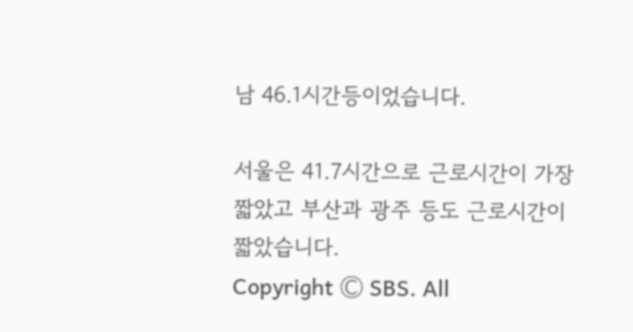남 46.1시간등이었습니다.

서울은 41.7시간으로 근로시간이 가장 짧았고 부산과 광주 등도 근로시간이 짧았습니다.
Copyright Ⓒ SBS. All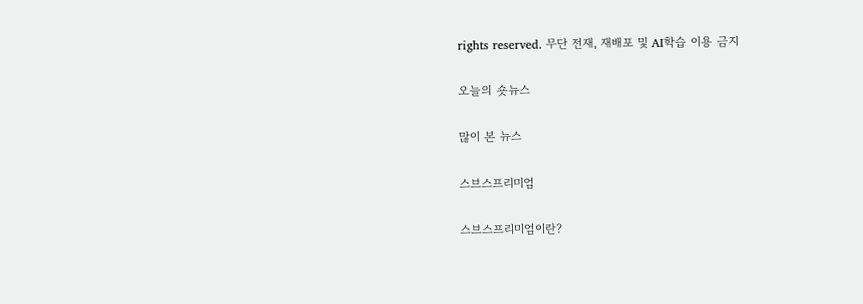rights reserved. 무단 전재, 재배포 및 AI학습 이용 금지

오늘의 숏뉴스

많이 본 뉴스

스브스프리미엄

스브스프리미엄이란?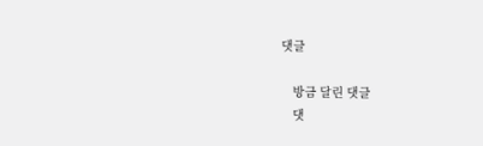댓글

    방금 달린 댓글
    댓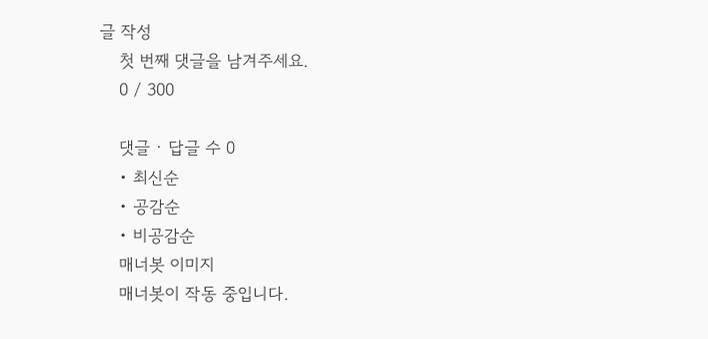글 작성
    첫 번째 댓글을 남겨주세요.
    0 / 300

    댓글 ∙ 답글 수 0
    • 최신순
    • 공감순
    • 비공감순
    매너봇 이미지
    매너봇이 작동 중입니다.